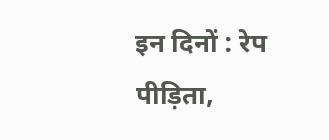इन दिनों : रेप पीड़िता,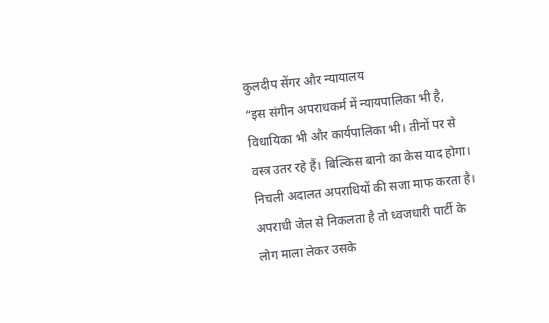कुलदीप सेंगर और न्यायालय
“इस संगीन अपराधकर्म में न्यायपालिका भी है, विधायिका भी और कार्यपालिका भी। तीनों पर से वस्त्र उतर रहे हैं। बिल्किस बानो का केस याद होगा। निचली अदालत अपराधियों की सजा माफ करता है। अपराधी जेल से निकलता है तो ध्वजधारी पार्टी के लोग माला लेकर उसके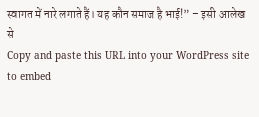स्वागत में नारे लगाते हैं। यह कौन समाज है भाई!” – इसी आलेख से
Copy and paste this URL into your WordPress site to embed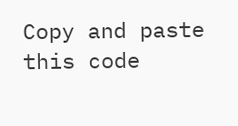Copy and paste this code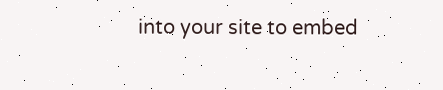into your site to embed